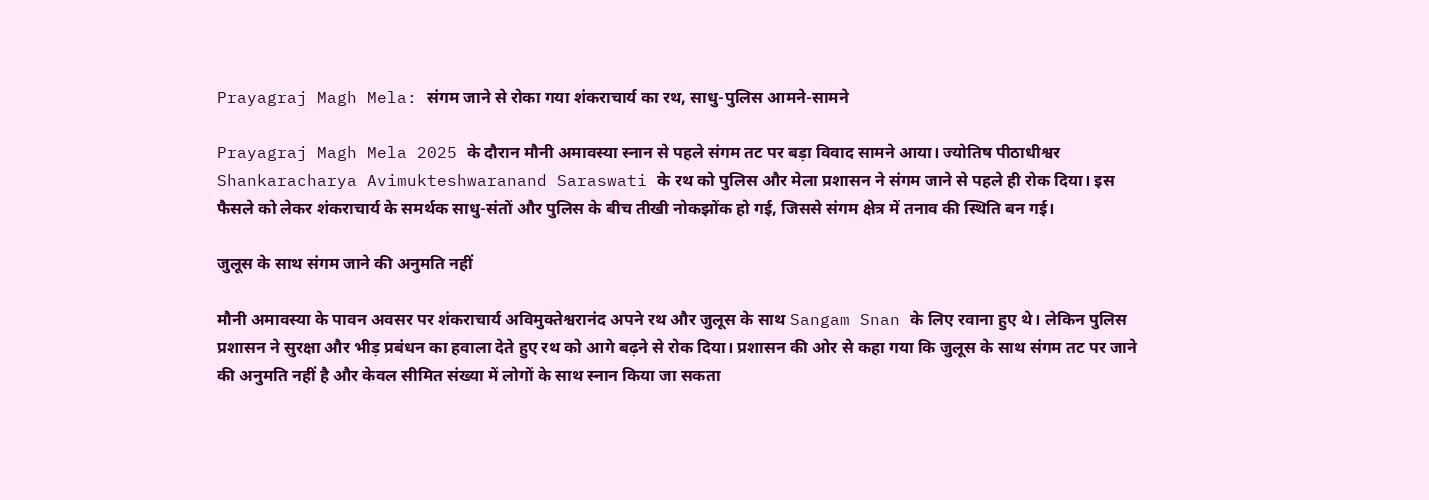Prayagraj Magh Mela: संगम जाने से रोका गया शंकराचार्य का रथ, साधु-पुलिस आमने-सामने

Prayagraj Magh Mela 2025 के दौरान मौनी अमावस्या स्नान से पहले संगम तट पर बड़ा विवाद सामने आया। ज्योतिष पीठाधीश्वर Shankaracharya Avimukteshwaranand Saraswati के रथ को पुलिस और मेला प्रशासन ने संगम जाने से पहले ही रोक दिया। इस फैसले को लेकर शंकराचार्य के समर्थक साधु-संतों और पुलिस के बीच तीखी नोकझोंक हो गई, जिससे संगम क्षेत्र में तनाव की स्थिति बन गई।

जुलूस के साथ संगम जाने की अनुमति नहीं

मौनी अमावस्या के पावन अवसर पर शंकराचार्य अविमुक्तेश्वरानंद अपने रथ और जुलूस के साथ Sangam Snan के लिए रवाना हुए थे। लेकिन पुलिस प्रशासन ने सुरक्षा और भीड़ प्रबंधन का हवाला देते हुए रथ को आगे बढ़ने से रोक दिया। प्रशासन की ओर से कहा गया कि जुलूस के साथ संगम तट पर जाने की अनुमति नहीं है और केवल सीमित संख्या में लोगों के साथ स्नान किया जा सकता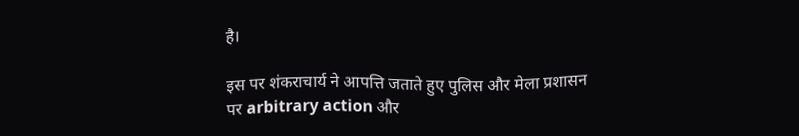है।

इस पर शंकराचार्य ने आपत्ति जताते हुए पुलिस और मेला प्रशासन पर arbitrary action और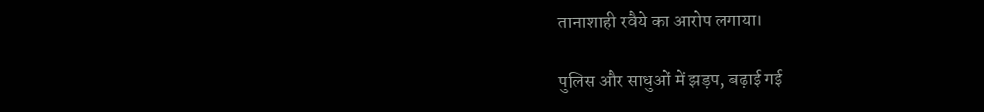तानाशाही रवैये का आरोप लगाया।

पुलिस और साधुओं में झड़प, बढ़ाई गई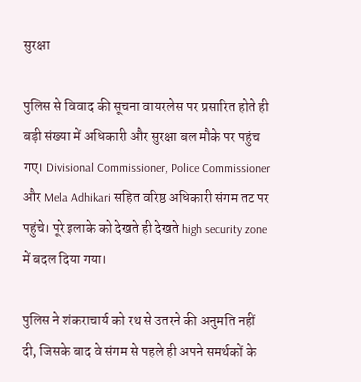सुरक्षा

पुलिस से विवाद की सूचना वायरलेस पर प्रसारित होते ही बड़ी संख्या में अधिकारी और सुरक्षा बल मौके पर पहुंच गए। Divisional Commissioner, Police Commissioner और Mela Adhikari सहित वरिष्ठ अधिकारी संगम तट पर पहुंचे। पूरे इलाके को देखते ही देखते high security zone में बदल दिया गया।

पुलिस ने शंकराचार्य को रथ से उतरने की अनुमति नहीं दी, जिसके बाद वे संगम से पहले ही अपने समर्थकों के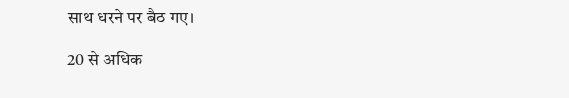साथ धरने पर बैठ गए।

20 से अधिक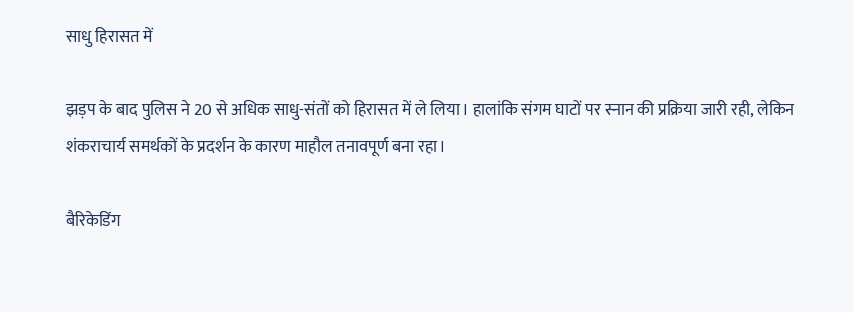साधु हिरासत में

झड़प के बाद पुलिस ने 20 से अधिक साधु-संतों को हिरासत में ले लिया। हालांकि संगम घाटों पर स्नान की प्रक्रिया जारी रही, लेकिन शंकराचार्य समर्थकों के प्रदर्शन के कारण माहौल तनावपूर्ण बना रहा।

बैरिकेडिंग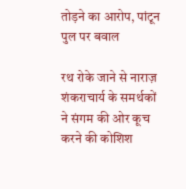तोड़ने का आरोप, पांटून पुल पर बवाल

रथ रोके जाने से नाराज़ शंकराचार्य के समर्थकों ने संगम की ओर कूच करने की कोशिश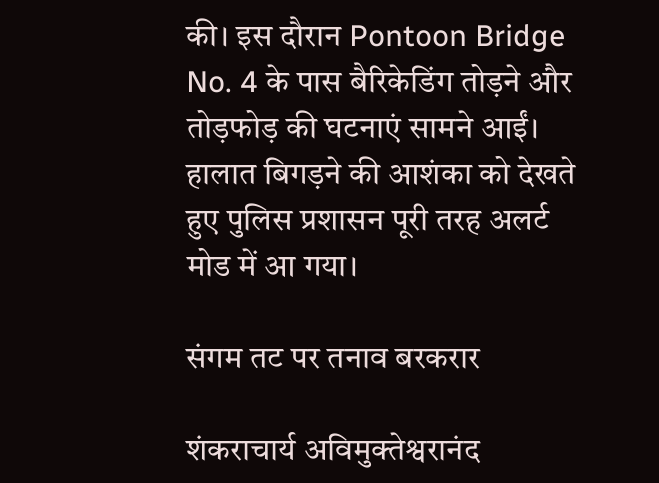की। इस दौरान Pontoon Bridge No. 4 के पास बैरिकेडिंग तोड़ने और तोड़फोड़ की घटनाएं सामने आईं। हालात बिगड़ने की आशंका को देखते हुए पुलिस प्रशासन पूरी तरह अलर्ट मोड में आ गया।

संगम तट पर तनाव बरकरार

शंकराचार्य अविमुक्तेश्वरानंद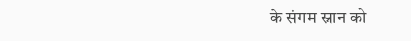के संगम स्नान को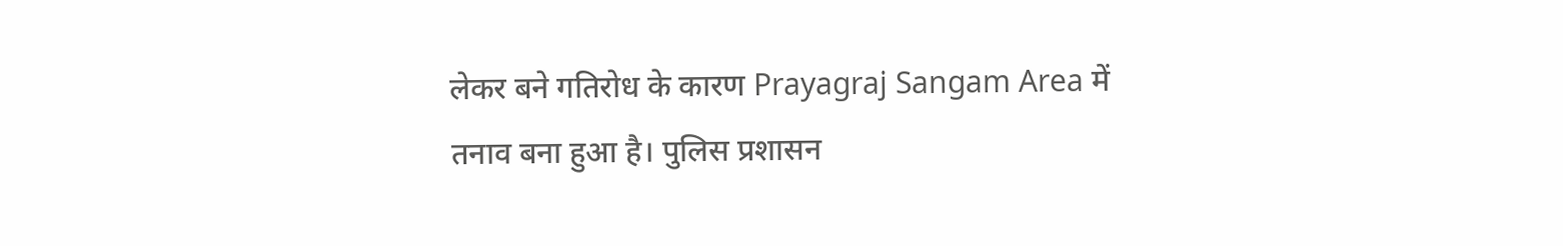लेकर बने गतिरोध के कारण Prayagraj Sangam Area में तनाव बना हुआ है। पुलिस प्रशासन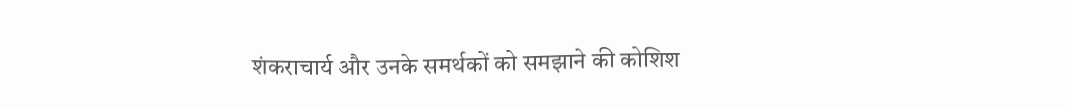शंकराचार्य और उनके समर्थकों को समझाने की कोशिश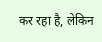कर रहा है, लेकिन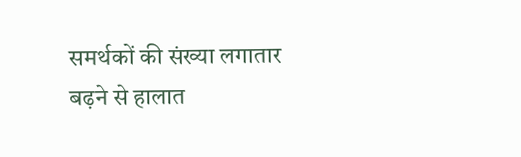समर्थकों की संख्या लगातार बढ़ने से हालात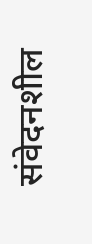संवेदनशील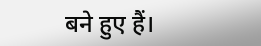बने हुए हैं।